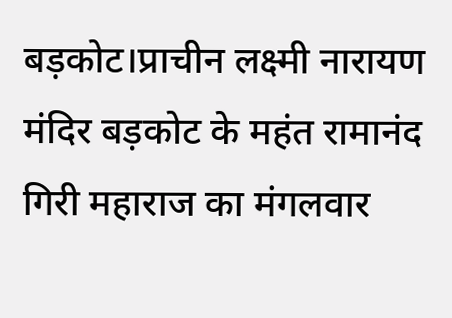बड़कोट।प्राचीन लक्ष्मी नारायण मंदिर बड़कोट के महंत रामानंद गिरी महाराज का मंगलवार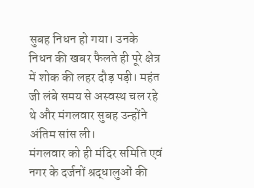सुबह निधन हो गया। उनके निधन की खबर फैलते ही पूरे क्षेत्र में शोक की लहर दौड़ पड़ी। महंत जी लंबे समय से अस्वस्थ चल रहे थे और मंगलवार सुबह उन्होंने अंतिम सांस ली।
मंगलवार को ही मंदिर समिति एवं नगर के दर्जनों श्रद्धालुओं की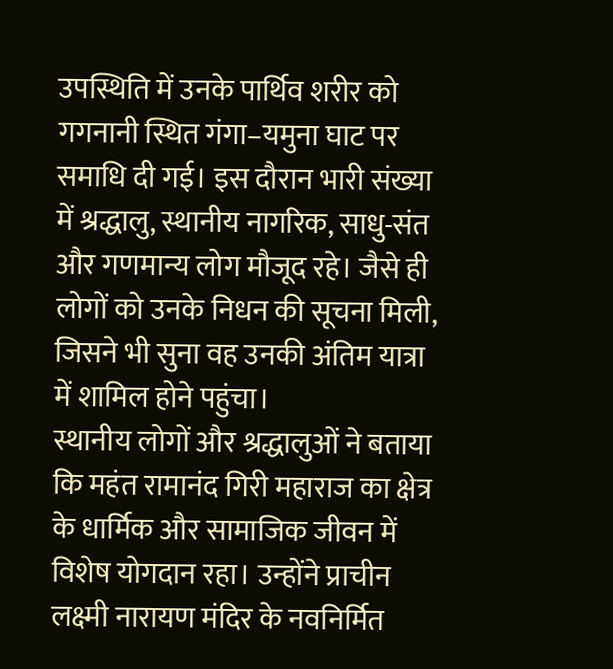उपस्थिति में उनके पार्थिव शरीर को गगनानी स्थित गंगा–यमुना घाट पर समाधि दी गई। इस दौरान भारी संख्या में श्रद्धालु, स्थानीय नागरिक, साधु-संत और गणमान्य लोग मौजूद रहे। जैसे ही लोगों को उनके निधन की सूचना मिली, जिसने भी सुना वह उनकी अंतिम यात्रा में शामिल होने पहुंचा।
स्थानीय लोगों और श्रद्धालुओं ने बताया कि महंत रामानंद गिरी महाराज का क्षेत्र के धार्मिक और सामाजिक जीवन में विशेष योगदान रहा। उन्होंने प्राचीन लक्ष्मी नारायण मंदिर के नवनिर्मित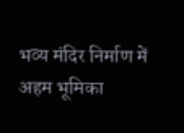भव्य मंदिर निर्माण में अहम भूमिका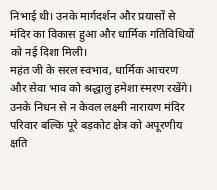निभाई थी। उनके मार्गदर्शन और प्रयासों से मंदिर का विकास हुआ और धार्मिक गतिविधियों को नई दिशा मिली।
महंत जी के सरल स्वभाव, धार्मिक आचरण और सेवा भाव को श्रद्धालु हमेशा स्मरण रखेंगे। उनके निधन से न केवल लक्ष्मी नारायण मंदिर परिवार बल्कि पूरे बड़कोट क्षेत्र को अपूरणीय क्षति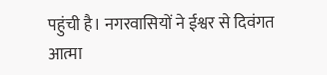पहुंची है। नगरवासियों ने ईश्वर से दिवंगत आत्मा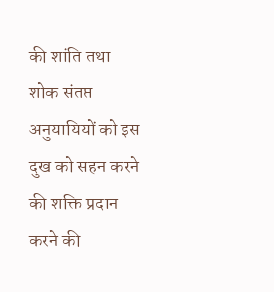की शांति तथा शोक संतप्त अनुयायियों को इस दुख को सहन करने की शक्ति प्रदान करने की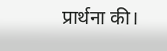प्रार्थना की।